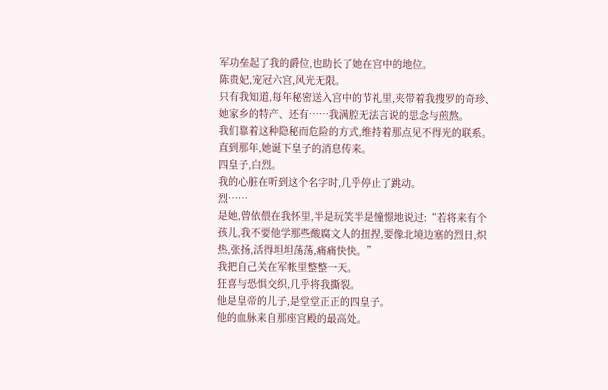军功垒起了我的爵位,也助长了她在宫中的地位。
陈贵妃,宠冠六宫,风光无限。
只有我知道,每年秘密送入宫中的节礼里,夹带着我搜罗的奇珍、她家乡的特产、还有……我满腔无法言说的思念与煎熬。
我们靠着这种隐秘而危险的方式,维持着那点见不得光的联系。
直到那年,她诞下皇子的消息传来。
四皇子,白烈。
我的心脏在听到这个名字时,几乎停止了跳动。
烈……
是她,曾依偎在我怀里,半是玩笑半是憧憬地说过:“若将来有个孩儿,我不要他学那些酸腐文人的扭捏,要像北境边塞的烈日,炽热,张扬,活得坦坦荡荡,痛痛快快。”
我把自己关在军帐里整整一天。
狂喜与恐惧交织,几乎将我撕裂。
他是皇帝的儿子,是堂堂正正的四皇子。
他的血脉来自那座宫殿的最高处。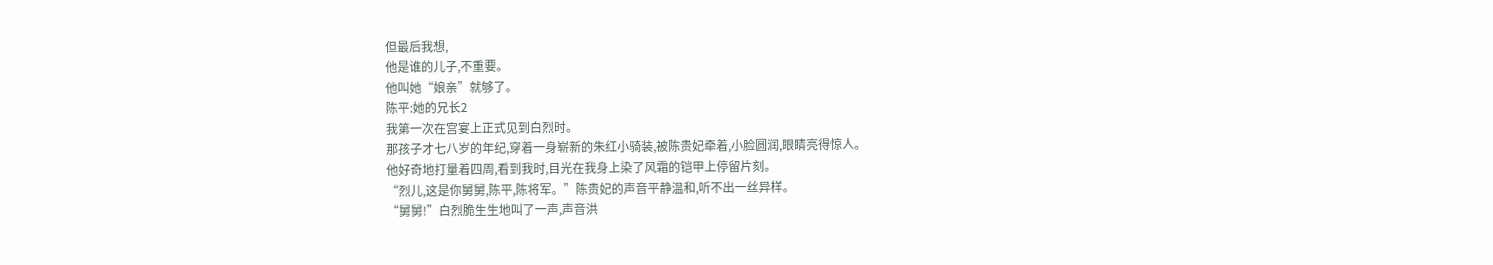但最后我想,
他是谁的儿子,不重要。
他叫她“娘亲”就够了。
陈平:她的兄长2
我第一次在宫宴上正式见到白烈时。
那孩子才七八岁的年纪,穿着一身崭新的朱红小骑装,被陈贵妃牵着,小脸圆润,眼睛亮得惊人。
他好奇地打量着四周,看到我时,目光在我身上染了风霜的铠甲上停留片刻。
“烈儿,这是你舅舅,陈平,陈将军。”陈贵妃的声音平静温和,听不出一丝异样。
“舅舅!”白烈脆生生地叫了一声,声音洪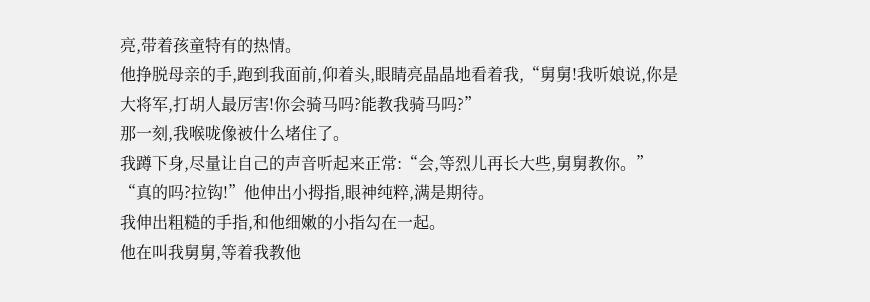亮,带着孩童特有的热情。
他挣脱母亲的手,跑到我面前,仰着头,眼睛亮晶晶地看着我,“舅舅!我听娘说,你是大将军,打胡人最厉害!你会骑马吗?能教我骑马吗?”
那一刻,我喉咙像被什么堵住了。
我蹲下身,尽量让自己的声音听起来正常:“会,等烈儿再长大些,舅舅教你。”
“真的吗?拉钩!”他伸出小拇指,眼神纯粹,满是期待。
我伸出粗糙的手指,和他细嫩的小指勾在一起。
他在叫我舅舅,等着我教他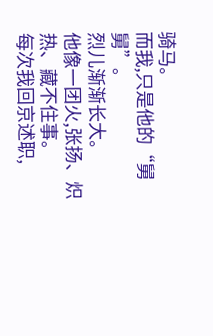骑马。
而我,只是他的“舅舅”。
烈儿渐渐长大。
他像一团火,张扬、炽热、藏不住事。
每次我回京述职,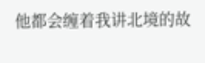他都会缠着我讲北境的故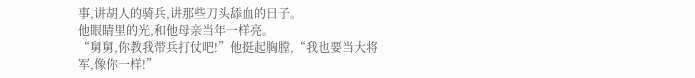事,讲胡人的骑兵,讲那些刀头舔血的日子。
他眼睛里的光,和他母亲当年一样亮。
“舅舅,你教我带兵打仗吧!”他挺起胸膛,“我也要当大将军,像你一样!”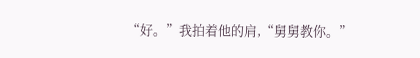“好。”我拍着他的肩,“舅舅教你。”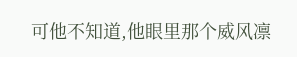可他不知道,他眼里那个威风凛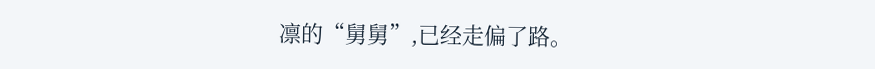凛的“舅舅”,已经走偏了路。